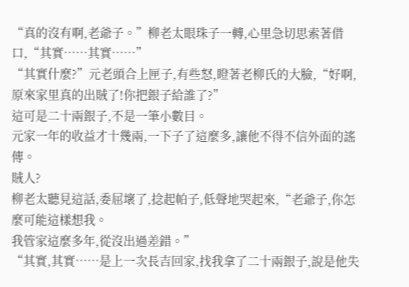“真的沒有啊,老爺子。”柳老太眼珠子一轉,心里急切思索著借口,“其實……其實……”
“其實什麼?”元老頭合上匣子,有些怒,瞪著老柳氏的大臉,“好啊,原來家里真的出賊了!你把銀子給誰了?”
這可是二十兩銀子,不是一筆小數目。
元家一年的收益才十幾兩,一下子了這麼多,讓他不得不信外面的謠傳。
賊人?
柳老太聽見這話,委屈壞了,捻起帕子,低聲地哭起來,“老爺子,你怎麼可能這樣想我。
我管家這麼多年,從沒出過差錯。”
“其實,其實……是上一次長吉回家,找我拿了二十兩銀子,說是他失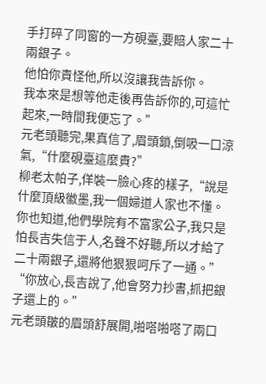手打碎了同窗的一方硯臺,要賠人家二十兩銀子。
他怕你責怪他,所以沒讓我告訴你。
我本來是想等他走後再告訴你的,可這忙起來,一時間我便忘了。”
元老頭聽完,果真信了,眉頭鎖,倒吸一口涼氣,“什麼硯臺這麼貴?”
柳老太帕子,佯裝一臉心疼的樣子,“說是什麼頂級徽墨,我一個婦道人家也不懂。
你也知道,他們學院有不富家公子,我只是怕長吉失信于人,名聲不好聽,所以才給了二十兩銀子,還將他狠狠呵斥了一通。”
“你放心,長吉說了,他會努力抄書,抓把銀子還上的。”
元老頭皺的眉頭舒展開,啪嗒啪嗒了兩口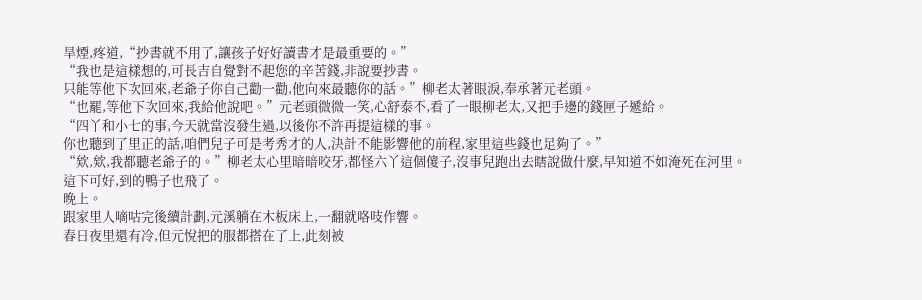旱煙,疼道,“抄書就不用了,讓孩子好好讀書才是最重要的。”
“我也是這樣想的,可長吉自覺對不起您的辛苦錢,非說要抄書。
只能等他下次回來,老爺子你自己勸一勸,他向來最聽你的話。”柳老太著眼淚,奉承著元老頭。
“也罷,等他下次回來,我給他說吧。”元老頭微微一笑,心舒泰不,看了一眼柳老太,又把手邊的錢匣子遞給。
“四丫和小七的事,今天就當沒發生過,以後你不許再提這樣的事。
你也聽到了里正的話,咱們兒子可是考秀才的人,決計不能影響他的前程,家里這些錢也足夠了。”
“欸,欸,我都聽老爺子的。”柳老太心里暗暗咬牙,都怪六丫這個傻子,沒事兒跑出去瞎說做什麼,早知道不如淹死在河里。
這下可好,到的鴨子也飛了。
晚上。
跟家里人嘀咕完後續計劃,元溪躺在木板床上,一翻就咯吱作響。
春日夜里還有冷,但元悅把的服都搭在了上,此刻被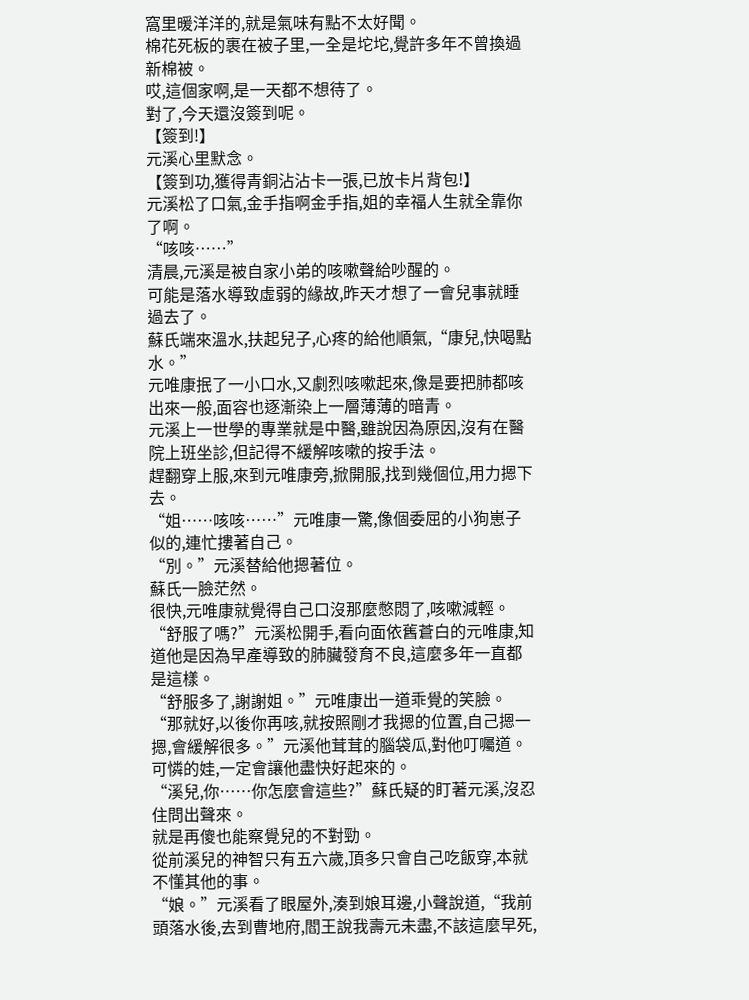窩里暖洋洋的,就是氣味有點不太好聞。
棉花死板的裹在被子里,一全是坨坨,覺許多年不曾換過新棉被。
哎,這個家啊,是一天都不想待了。
對了,今天還沒簽到呢。
【簽到!】
元溪心里默念。
【簽到功,獲得青銅沾沾卡一張,已放卡片背包!】
元溪松了口氣,金手指啊金手指,姐的幸福人生就全靠你了啊。
“咳咳……”
清晨,元溪是被自家小弟的咳嗽聲給吵醒的。
可能是落水導致虛弱的緣故,昨天才想了一會兒事就睡過去了。
蘇氏端來溫水,扶起兒子,心疼的給他順氣,“康兒,快喝點水。”
元唯康抿了一小口水,又劇烈咳嗽起來,像是要把肺都咳出來一般,面容也逐漸染上一層薄薄的暗青。
元溪上一世學的專業就是中醫,雖說因為原因,沒有在醫院上班坐診,但記得不緩解咳嗽的按手法。
趕翻穿上服,來到元唯康旁,掀開服,找到幾個位,用力摁下去。
“姐……咳咳……”元唯康一驚,像個委屈的小狗崽子似的,連忙摟著自己。
“別。”元溪替給他摁著位。
蘇氏一臉茫然。
很快,元唯康就覺得自己口沒那麼憋悶了,咳嗽減輕。
“舒服了嗎?”元溪松開手,看向面依舊蒼白的元唯康,知道他是因為早產導致的肺臟發育不良,這麼多年一直都是這樣。
“舒服多了,謝謝姐。”元唯康出一道乖覺的笑臉。
“那就好,以後你再咳,就按照剛才我摁的位置,自己摁一摁,會緩解很多。”元溪他茸茸的腦袋瓜,對他叮囑道。
可憐的娃,一定會讓他盡快好起來的。
“溪兒,你……你怎麼會這些?”蘇氏疑的盯著元溪,沒忍住問出聲來。
就是再傻也能察覺兒的不對勁。
從前溪兒的神智只有五六歲,頂多只會自己吃飯穿,本就不懂其他的事。
“娘。”元溪看了眼屋外,湊到娘耳邊,小聲說道,“我前頭落水後,去到曹地府,閻王說我壽元未盡,不該這麼早死,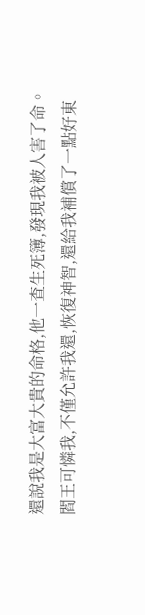還說我是大富大貴的命格,他一查生死簿,發現我被人害了命。
閻王可憐我,不僅允許我還,恢復神智,還給我補償了一點好東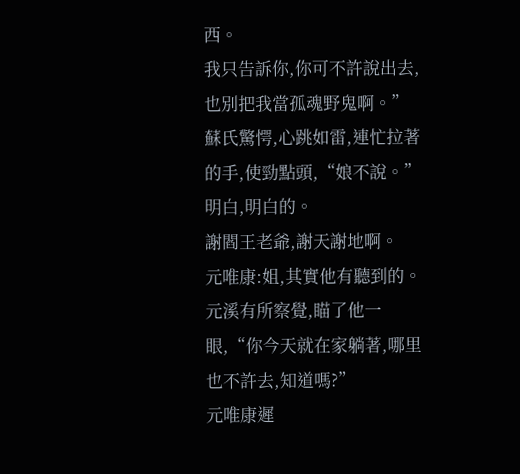西。
我只告訴你,你可不許說出去,也別把我當孤魂野鬼啊。”
蘇氏驚愕,心跳如雷,連忙拉著的手,使勁點頭,“娘不說。”
明白,明白的。
謝閻王老爺,謝天謝地啊。
元唯康:姐,其實他有聽到的。
元溪有所察覺,瞄了他一眼,“你今天就在家躺著,哪里也不許去,知道嗎?”
元唯康遲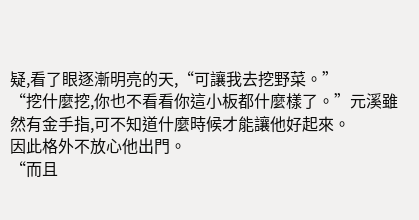疑,看了眼逐漸明亮的天,“可讓我去挖野菜。”
“挖什麼挖,你也不看看你這小板都什麼樣了。”元溪雖然有金手指,可不知道什麼時候才能讓他好起來。
因此格外不放心他出門。
“而且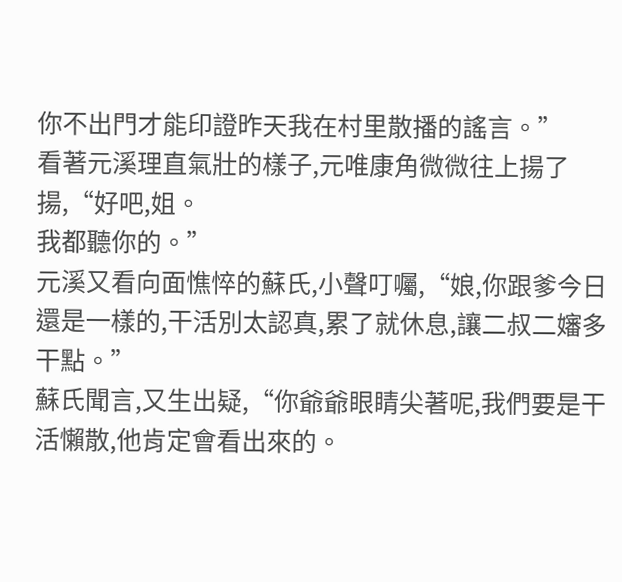你不出門才能印證昨天我在村里散播的謠言。”
看著元溪理直氣壯的樣子,元唯康角微微往上揚了揚,“好吧,姐。
我都聽你的。”
元溪又看向面憔悴的蘇氏,小聲叮囑,“娘,你跟爹今日還是一樣的,干活別太認真,累了就休息,讓二叔二嬸多干點。”
蘇氏聞言,又生出疑,“你爺爺眼睛尖著呢,我們要是干活懶散,他肯定會看出來的。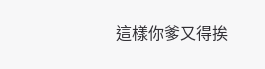這樣你爹又得挨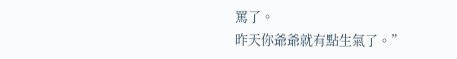罵了。
昨天你爺爺就有點生氣了。”